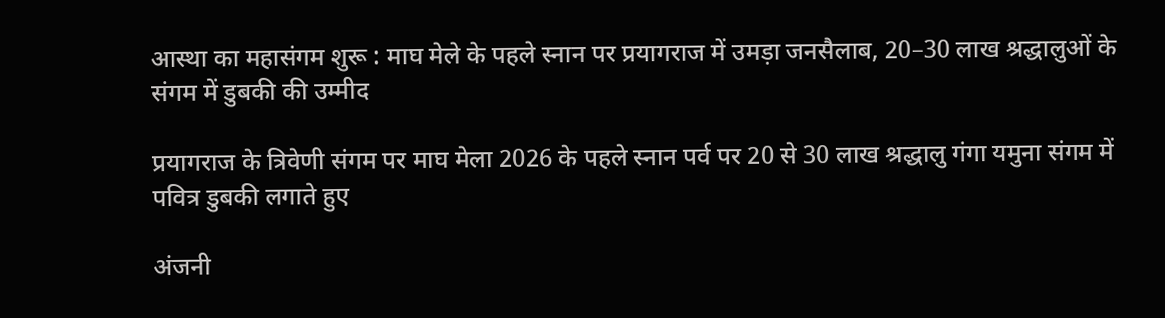आस्था का महासंगम शुरू : माघ मेले के पहले स्नान पर प्रयागराज में उमड़ा जनसैलाब, 20–30 लाख श्रद्धालुओं के संगम में डुबकी की उम्मीद

प्रयागराज के त्रिवेणी संगम पर माघ मेला 2026 के पहले स्नान पर्व पर 20 से 30 लाख श्रद्धालु गंगा यमुना संगम में पवित्र डुबकी लगाते हुए

अंजनी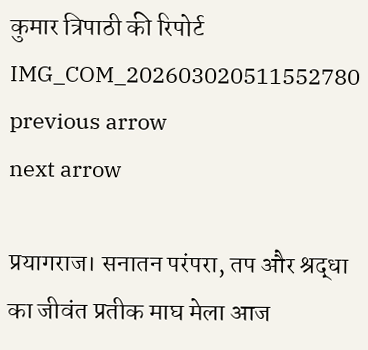कुमार त्रिपाठी की रिपोर्ट
IMG_COM_202603020511552780
previous arrow
next arrow

प्रयागराज। सनातन परंपरा, तप और श्रद्धा का जीवंत प्रतीक माघ मेला आज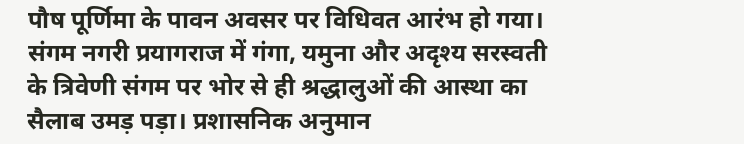पौष पूर्णिमा के पावन अवसर पर विधिवत आरंभ हो गया। संगम नगरी प्रयागराज में गंगा, यमुना और अदृश्य सरस्वती के त्रिवेणी संगम पर भोर से ही श्रद्धालुओं की आस्था का सैलाब उमड़ पड़ा। प्रशासनिक अनुमान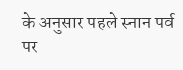के अनुसार पहले स्नान पर्व पर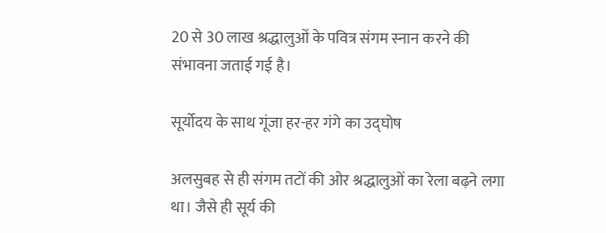20 से 30 लाख श्रद्धालुओं के पवित्र संगम स्नान करने की संभावना जताई गई है।

सूर्योदय के साथ गूंजा हर-हर गंगे का उद्घोष

अलसुबह से ही संगम तटों की ओर श्रद्धालुओं का रेला बढ़ने लगा था। जैसे ही सूर्य की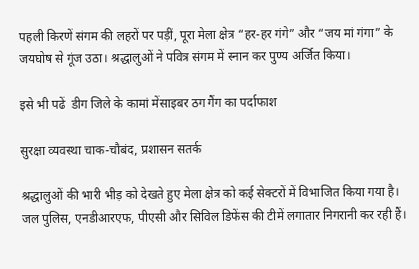पहली किरणें संगम की लहरों पर पड़ीं, पूरा मेला क्षेत्र “हर-हर गंगे” और “जय मां गंगा” के जयघोष से गूंज उठा। श्रद्धालुओं ने पवित्र संगम में स्नान कर पुण्य अर्जित किया।

इसे भी पढें  डीग जिले के कामां मेंसाइबर ठग गैंग का पर्दाफाश

सुरक्षा व्यवस्था चाक-चौबंद, प्रशासन सतर्क

श्रद्धालुओं की भारी भीड़ को देखते हुए मेला क्षेत्र को कई सेक्टरों में विभाजित किया गया है। जल पुलिस, एनडीआरएफ, पीएसी और सिविल डिफेंस की टीमें लगातार निगरानी कर रही हैं।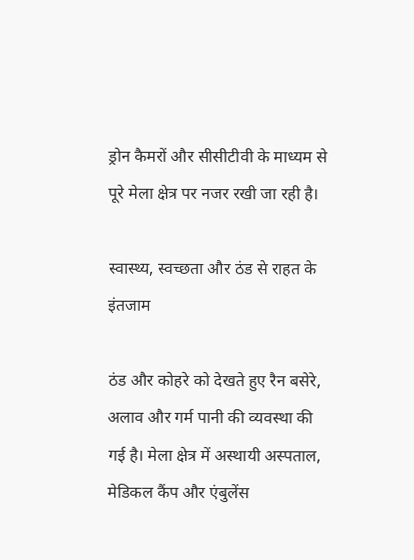ड्रोन कैमरों और सीसीटीवी के माध्यम से पूरे मेला क्षेत्र पर नजर रखी जा रही है।

स्वास्थ्य, स्वच्छता और ठंड से राहत के इंतजाम

ठंड और कोहरे को देखते हुए रैन बसेरे, अलाव और गर्म पानी की व्यवस्था की गई है। मेला क्षेत्र में अस्थायी अस्पताल, मेडिकल कैंप और एंबुलेंस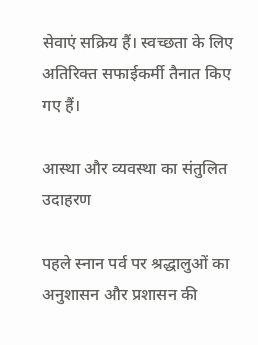सेवाएं सक्रिय हैं। स्वच्छता के लिए अतिरिक्त सफाईकर्मी तैनात किए गए हैं।

आस्था और व्यवस्था का संतुलित उदाहरण

पहले स्नान पर्व पर श्रद्धालुओं का अनुशासन और प्रशासन की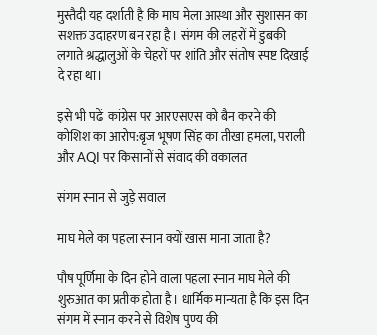मुस्तैदी यह दर्शाती है कि माघ मेला आस्था और सुशासन का सशक्त उदाहरण बन रहा है। संगम की लहरों में डुबकी लगाते श्रद्धालुओं के चेहरों पर शांति और संतोष स्पष्ट दिखाई दे रहा था।

इसे भी पढें  कांग्रेस पर आरएसएस को बैन करने की कोशिश का आरोप:बृज भूषण सिंह का तीखा हमला, पराली और AQI पर किसानों से संवाद की वकालत

संगम स्नान से जुड़े सवाल

माघ मेले का पहला स्नान क्यों खास माना जाता है?

पौष पूर्णिमा के दिन होने वाला पहला स्नान माघ मेले की शुरुआत का प्रतीक होता है। धार्मिक मान्यता है कि इस दिन संगम में स्नान करने से विशेष पुण्य की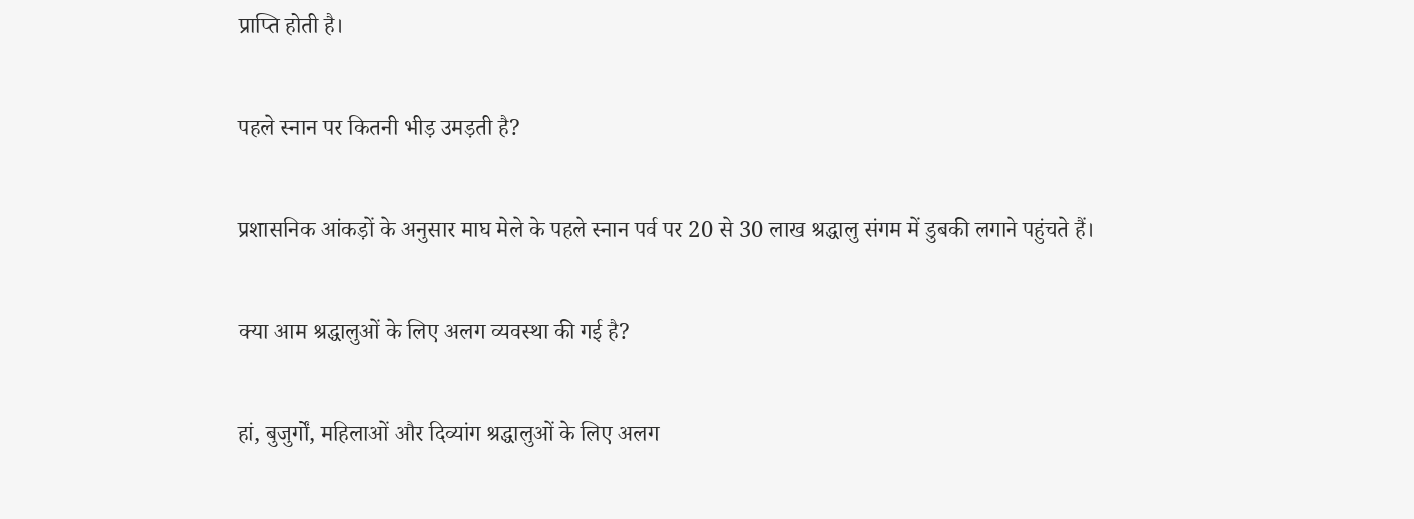प्राप्ति होती है।

पहले स्नान पर कितनी भीड़ उमड़ती है?

प्रशासनिक आंकड़ों के अनुसार माघ मेले के पहले स्नान पर्व पर 20 से 30 लाख श्रद्धालु संगम में डुबकी लगाने पहुंचते हैं।

क्या आम श्रद्धालुओं के लिए अलग व्यवस्था की गई है?

हां, बुजुर्गों, महिलाओं और दिव्यांग श्रद्धालुओं के लिए अलग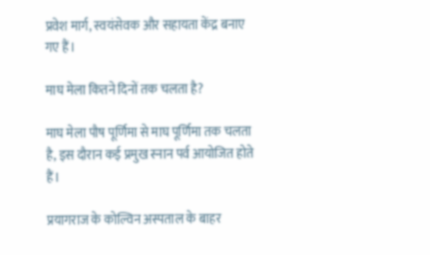प्रवेश मार्ग, स्वयंसेवक और सहायता केंद्र बनाए गए हैं।

माघ मेला कितने दिनों तक चलता है?

माघ मेला पौष पूर्णिमा से माघ पूर्णिमा तक चलता है, इस दौरान कई प्रमुख स्नान पर्व आयोजित होते हैं।

प्रयागराज के कोल्विन अस्पताल के बाहर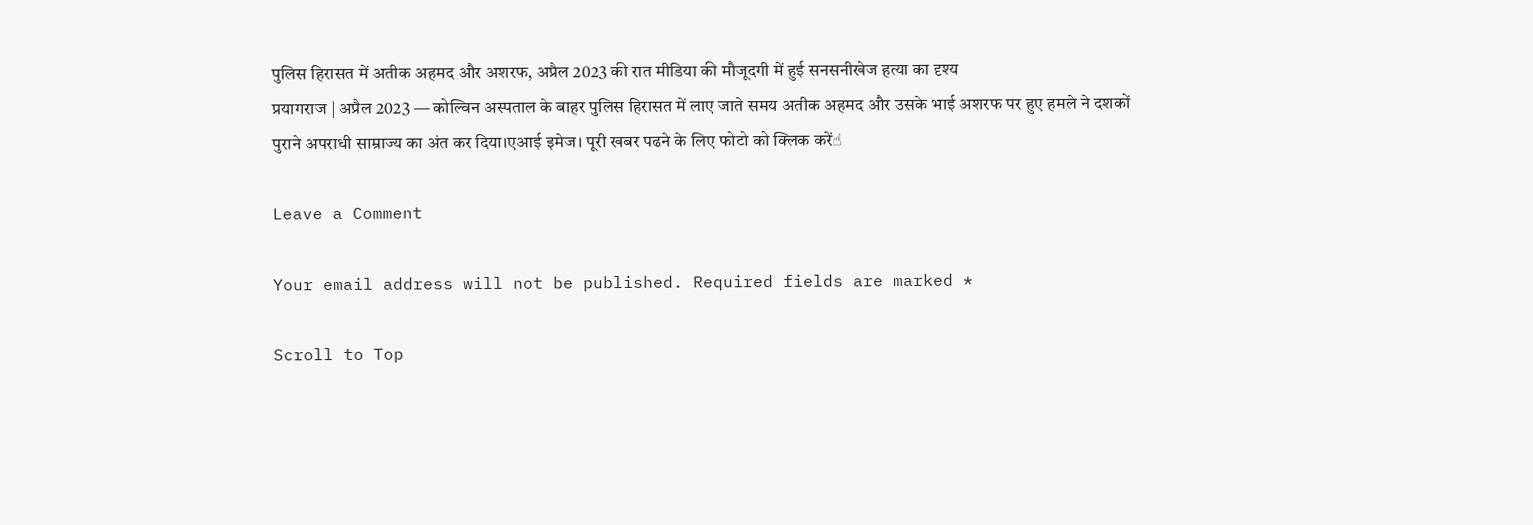पुलिस हिरासत में अतीक अहमद और अशरफ, अप्रैल 2023 की रात मीडिया की मौजूदगी में हुई सनसनीखेज हत्या का दृश्य
प्रयागराज | अप्रैल 2023 — कोल्विन अस्पताल के बाहर पुलिस हिरासत में लाए जाते समय अतीक अहमद और उसके भाई अशरफ पर हुए हमले ने दशकों पुराने अपराधी साम्राज्य का अंत कर दिया।एआई इमेज। पूरी खबर पढने के लिए फोटो को क्लिक करें☝

Leave a Comment

Your email address will not be published. Required fields are marked *

Scroll to Top